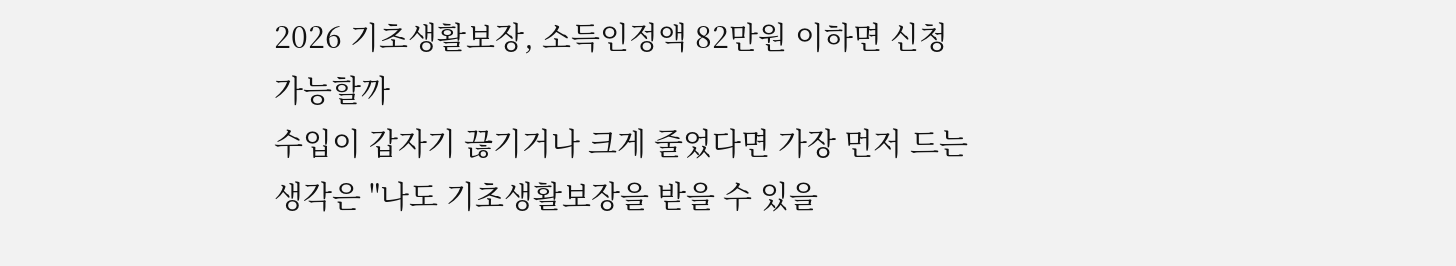2026 기초생활보장, 소득인정액 82만원 이하면 신청 가능할까
수입이 갑자기 끊기거나 크게 줄었다면 가장 먼저 드는 생각은 "나도 기초생활보장을 받을 수 있을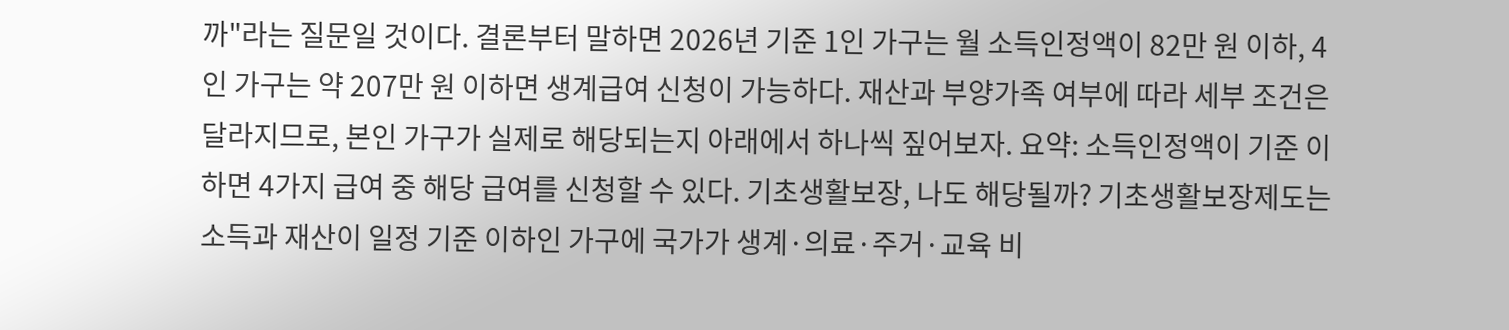까"라는 질문일 것이다. 결론부터 말하면 2026년 기준 1인 가구는 월 소득인정액이 82만 원 이하, 4인 가구는 약 207만 원 이하면 생계급여 신청이 가능하다. 재산과 부양가족 여부에 따라 세부 조건은 달라지므로, 본인 가구가 실제로 해당되는지 아래에서 하나씩 짚어보자. 요약: 소득인정액이 기준 이하면 4가지 급여 중 해당 급여를 신청할 수 있다. 기초생활보장, 나도 해당될까? 기초생활보장제도는 소득과 재산이 일정 기준 이하인 가구에 국가가 생계·의료·주거·교육 비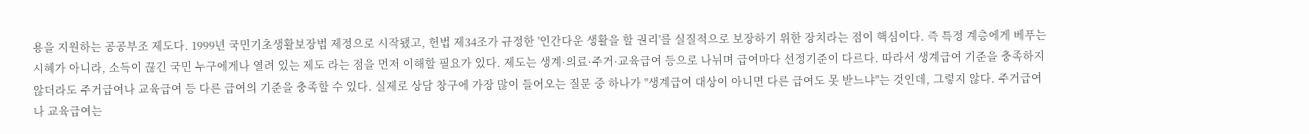용을 지원하는 공공부조 제도다. 1999년 국민기초생활보장법 제정으로 시작됐고, 헌법 제34조가 규정한 '인간다운 생활을 할 권리'를 실질적으로 보장하기 위한 장치라는 점이 핵심이다. 즉 특정 계층에게 베푸는 시혜가 아니라, 소득이 끊긴 국민 누구에게나 열려 있는 제도 라는 점을 먼저 이해할 필요가 있다. 제도는 생계·의료·주거·교육급여 등으로 나뉘며 급여마다 선정기준이 다르다. 따라서 생계급여 기준을 충족하지 않더라도 주거급여나 교육급여 등 다른 급여의 기준을 충족할 수 있다. 실제로 상담 창구에 가장 많이 들어오는 질문 중 하나가 "생계급여 대상이 아니면 다른 급여도 못 받느냐"는 것인데, 그렇지 않다. 주거급여나 교육급여는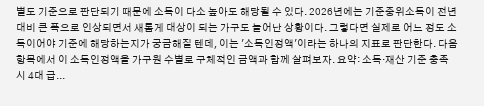별도 기준으로 판단되기 때문에 소득이 다소 높아도 해당될 수 있다. 2026년에는 기준중위소득이 전년 대비 큰 폭으로 인상되면서 새롭게 대상이 되는 가구도 늘어난 상황이다. 그렇다면 실제로 어느 정도 소득이어야 기준에 해당하는지가 궁금해질 텐데, 이는 '소득인정액'이라는 하나의 지표로 판단한다. 다음 항목에서 이 소득인정액을 가구원 수별로 구체적인 금액과 함께 살펴보자. 요약: 소득·재산 기준 충족 시 4대 급...